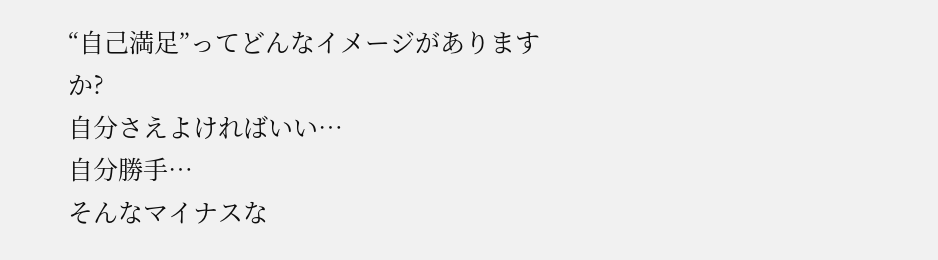“自己満足”ってどんなイメージがありますか?
自分さえよければいい…
自分勝手…
そんなマイナスな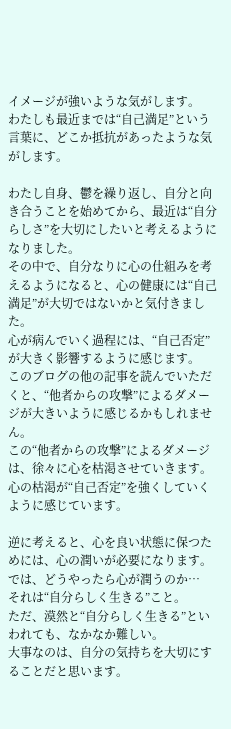イメージが強いような気がします。
わたしも最近までは“自己満足”という言葉に、どこか抵抗があったような気がします。

わたし自身、鬱を繰り返し、自分と向き合うことを始めてから、最近は“自分らしさ”を大切にしたいと考えるようになりました。
その中で、自分なりに心の仕組みを考えるようになると、心の健康には“自己満足”が大切ではないかと気付きました。
心が病んでいく過程には、“自己否定”が大きく影響するように感じます。
このブログの他の記事を読んでいただくと、“他者からの攻撃”によるダメージが大きいように感じるかもしれません。
この“他者からの攻撃”によるダメージは、徐々に心を枯渇させていきます。
心の枯渇が“自己否定”を強くしていくように感じています。

逆に考えると、心を良い状態に保つためには、心の潤いが必要になります。
では、どうやったら心が潤うのか…
それは“自分らしく生きる”こと。
ただ、漠然と“自分らしく生きる”といわれても、なかなか難しい。
大事なのは、自分の気持ちを大切にすることだと思います。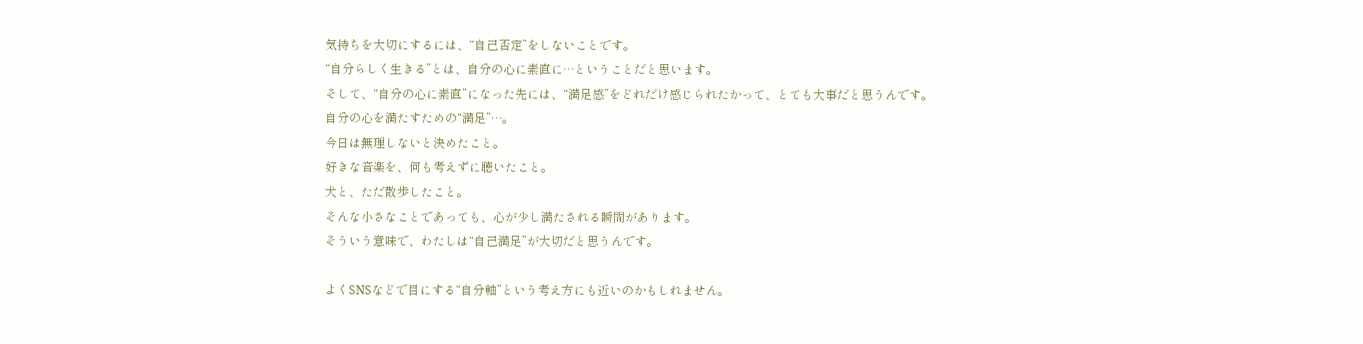気持ちを大切にするには、“自己否定”をしないことです。
“自分らしく生きる”とは、自分の心に素直に…ということだと思います。
そして、“自分の心に素直”になった先には、“満足感”をどれだけ感じられたかって、とても大事だと思うんです。
自分の心を満たすための“満足”…。
今日は無理しないと決めたこと。
好きな音楽を、何も考えずに聴いたこと。
犬と、ただ散歩したこと。
そんな小さなことであっても、心が少し満たされる瞬間があります。
そういう意味で、わたしは“自己満足”が大切だと思うんです。

よくSNSなどで目にする“自分軸”という考え方にも近いのかもしれません。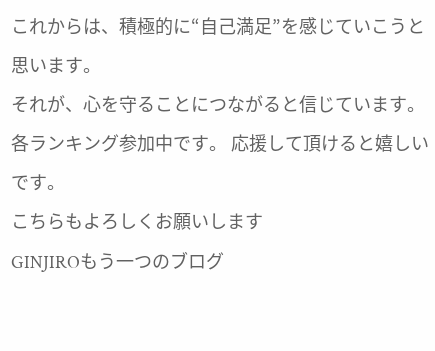これからは、積極的に“自己満足”を感じていこうと思います。
それが、心を守ることにつながると信じています。
各ランキング参加中です。 応援して頂けると嬉しいです。
こちらもよろしくお願いします
GINJIROもう一つのブログ